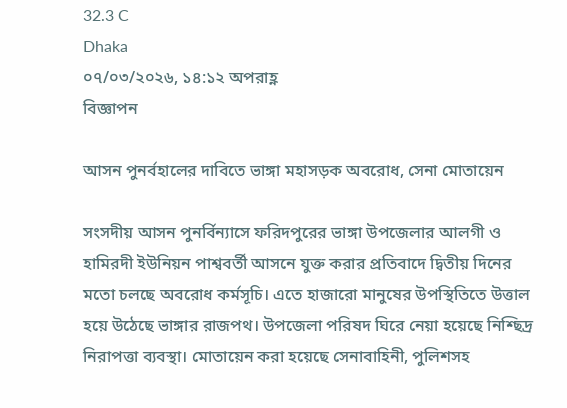32.3 C
Dhaka
০৭/০৩/২০২৬, ১৪:১২ অপরাহ্ণ
বিজ্ঞাপন

আসন পুনর্বহালের দাবিতে ভাঙ্গা মহাসড়ক অবরোধ, সেনা মোতায়েন

সংসদীয় আসন পুনর্বিন্যাসে ফরিদপুরের ভাঙ্গা উপজেলার আলগী ও হামিরদী ইউনিয়ন পাশ্ববর্তী আসনে যুক্ত করার প্রতিবাদে দ্বিতীয় দিনের মতো চলছে অবরোধ কর্মসূচি। এতে হাজারো মানুষের উপস্থিতিতে উত্তাল হয়ে উঠেছে ভাঙ্গার রাজপথ। উপজেলা পরিষদ ঘিরে নেয়া হয়েছে নিশ্ছিদ্র নিরাপত্তা ব্যবস্থা। মোতায়েন করা হয়েছে সেনাবাহিনী, পুলিশসহ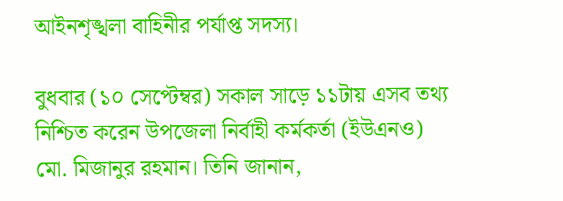আইনশৃঙ্খলা বাহিনীর পর্যাপ্ত সদস্য।

বুধবার (১০ সেপ্টেম্বর) সকাল সাড়ে ১১টায় এসব তথ্য নিশ্চিত করেন উপজেলা নির্বাহী কর্মকর্তা (ইউএনও) মো. মিজানুর রহমান। তিনি জানান,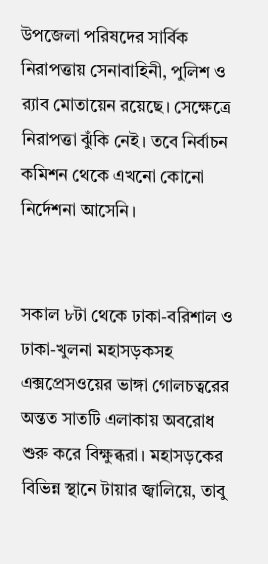উপজেলা পরিষদের সার্বিক নিরাপত্তায় সেনাবাহিনী, পুলিশ ও র‌্যাব মোতায়েন রয়েছে। সেক্ষেত্রে নিরাপত্তা ঝুঁকি নেই। তবে নির্বাচন কমিশন থেকে এখনো কোনো নির্দেশনা আসেনি।


সকাল ৮টা থেকে ঢাকা-বরিশাল ও ঢাকা-খুলনা মহাসড়কসহ এক্সপ্রেসওয়ের ভাঙ্গা গোলচত্বরের অন্তত সাতটি এলাকায় অবরোধ শুরু করে বিক্ষুব্ধরা। মহাসড়কের বিভিন্ন স্থানে টায়ার জ্বালিয়ে, তাবু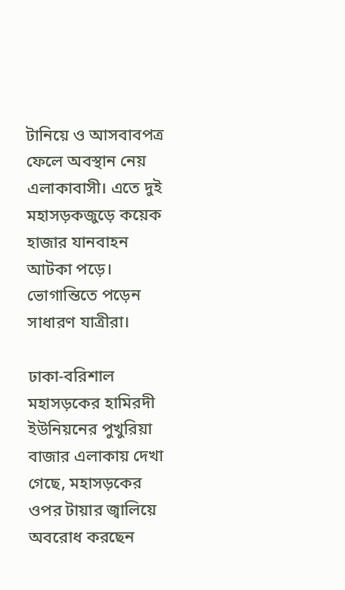টানিয়ে ও আসবাবপত্র ফেলে অবস্থান নেয় এলাকাবাসী। এতে দুই মহাসড়কজুড়ে কয়েক হাজার যানবাহন আটকা পড়ে। ভোগান্তিতে পড়েন সাধারণ যাত্রীরা।

ঢাকা-বরিশাল মহাসড়কের হামিরদী ইউনিয়নের পুখুরিয়া বাজার এলাকায় দেখা গেছে, মহাসড়কের ওপর টায়ার জ্বালিয়ে অবরোধ করছেন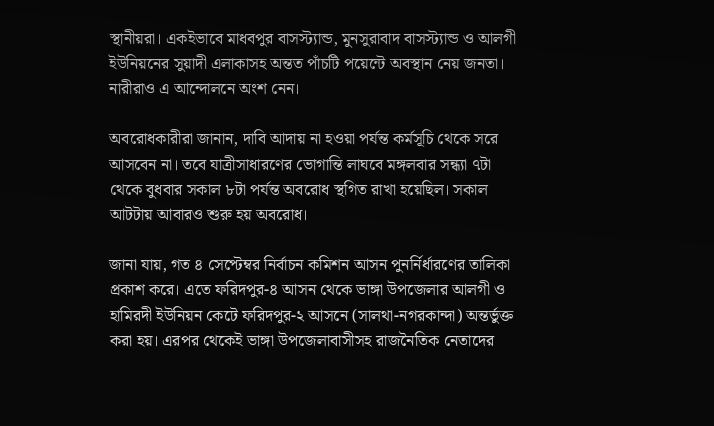স্থানীয়রা। একইভাবে মাধবপুর বাসস্ট্যান্ড, মুনসুরাবাদ বাসস্ট্যান্ড ও আলগী ইউনিয়নের সুয়াদী এলাকাসহ অন্তত পাঁচটি পয়েন্টে অবস্থান নেয় জনতা। নারীরাও এ আন্দোলনে অংশ নেন।

অবরোধকারীরা জানান, দাবি আদায় না হওয়া পর্যন্ত কর্মসূচি থেকে সরে আসবেন না। তবে যাত্রীসাধারণের ভোগান্তি লাঘবে মঙ্গলবার সন্ধ্যা ৭টা থেকে বুধবার সকাল ৮টা পর্যন্ত অবরোধ স্থগিত রাখা হয়েছিল। সকাল আটটায় আবারও শুরু হয় অবরোধ।

জানা যায়, গত ৪ সেপ্টেম্বর নির্বাচন কমিশন আসন পুনর্নির্ধারণের তালিকা প্রকাশ করে। এতে ফরিদপুর-৪ আসন থেকে ভাঙ্গা উপজেলার আলগী ও হামিরদী ইউনিয়ন কেটে ফরিদপুর-২ আসনে (সালথা-নগরকান্দা) অন্তর্ভুক্ত করা হয়। এরপর থেকেই ভাঙ্গা উপজেলাবাসীসহ রাজনৈতিক নেতাদের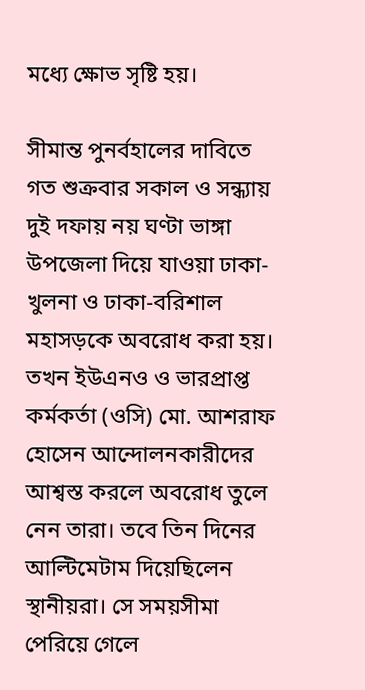মধ্যে ক্ষোভ সৃষ্টি হয়।

সীমান্ত পুনর্বহালের দাবিতে গত শুক্রবার সকাল ও সন্ধ্যায় দুই দফায় নয় ঘণ্টা ভাঙ্গা উপজেলা দিয়ে যাওয়া ঢাকা-খুলনা ও ঢাকা-বরিশাল মহাসড়কে অবরোধ করা হয়। তখন ইউএনও ও ভারপ্রাপ্ত কর্মকর্তা (ওসি) মো. আশরাফ হোসেন আন্দোলনকারীদের আশ্বস্ত করলে অবরোধ তুলে নেন তারা। তবে তিন দিনের আল্টিমেটাম দিয়েছিলেন স্থানীয়রা। সে সময়সীমা পেরিয়ে গেলে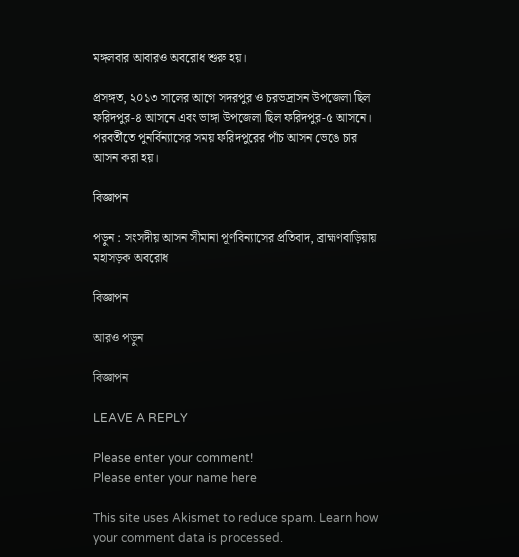মঙ্গলবার আবারও অবরোধ শুরু হয়।

প্রসঙ্গত, ২০১৩ সালের আগে সদরপুর ও চরভদ্রাসন উপজেলা ছিল ফরিদপুর-৪ আসনে এবং ভাঙ্গা উপজেলা ছিল ফরিদপুর-৫ আসনে। পরবর্তীতে পুনর্বিন্যাসের সময় ফরিদপুরের পাঁচ আসন ভেঙে চার আসন করা হয়।

বিজ্ঞাপন

পড়ুন : সংসদীয় আসন সীমানা পূর্ণবিন্যাসের প্রতিবাদ, ব্রাহ্মণবাড়িয়ায় মহাসড়ক অবরোধ

বিজ্ঞাপন

আরও পড়ুন

বিজ্ঞাপন

LEAVE A REPLY

Please enter your comment!
Please enter your name here

This site uses Akismet to reduce spam. Learn how your comment data is processed.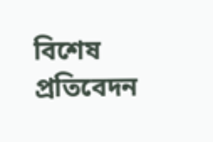বিশেষ প্রতিবেদন